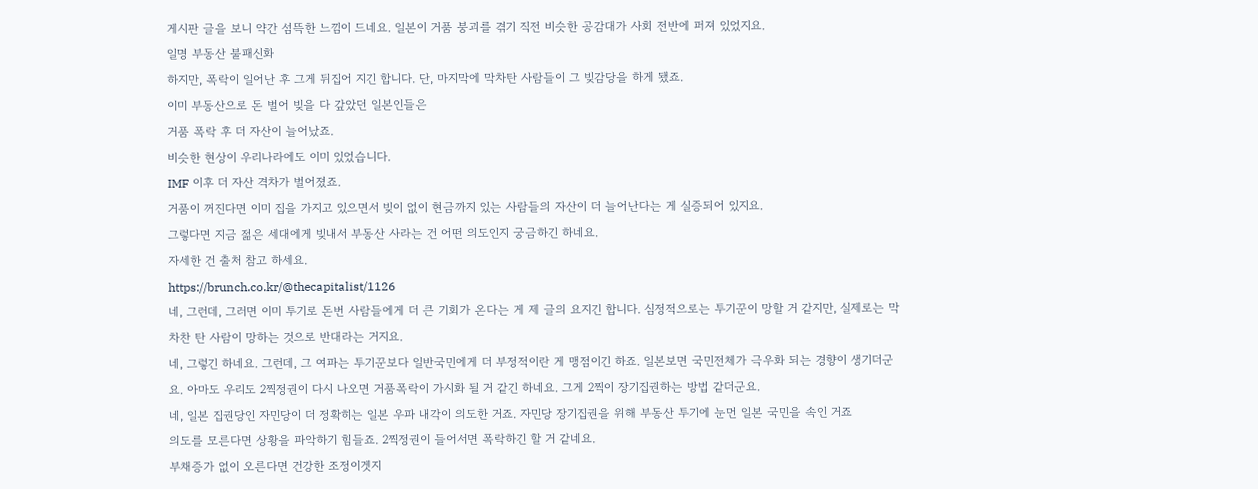게시판 글을 보니 약간 섬뜩한 느낌이 드네요. 일본이 거품 붕괴를 겪기 직전 비슷한 공감대가 사회 전반에 퍼져 있었지요.
일명 부동산 불패신화
하지만, 폭락이 일어난 후 그게 뒤집어 지긴 합니다. 단, 마지막에 막차탄 사람들이 그 빚감당을 하게 됐죠.
이미 부동산으로 돈 벌어 빚을 다 갚았던 일본인들은
거품 폭락 후 더 자산이 늘어났죠.
비슷한 현상이 우리나라에도 이미 있었습니다.
IMF 이후 더 자산 격차가 벌어졌죠.
거품이 꺼진다면 이미 집을 가지고 있으면서 빚이 없이 현금까지 있는 사람들의 자산이 더 늘어난다는 게 실증되어 있지요.
그렇다면 지금 젊은 세대에게 빚내서 부동산 사라는 건 어떤 의도인지 궁금하긴 하네요.
자세한 건 출처 참고 하세요.
https://brunch.co.kr/@thecapitalist/1126
네, 그런데, 그러면 이미 투기로 돈번 사람들에게 더 큰 기회가 온다는 게 제 글의 요지긴 합니다. 심정적으로는 투기꾼이 망할 거 같지만, 실제로는 막차찬 탄 사람이 망하는 것으로 반대라는 거지요.
네, 그렇긴 하네요. 그런데, 그 여파는 투기꾼보다 일반국민에게 더 부정적이란 게 맹점이긴 하죠. 일본보면 국민전체가 극우화 되는 경향이 생기더군요. 아마도 우리도 2찍정권이 다시 나오면 거품폭락이 가시화 될 거 같긴 하네요. 그게 2찍이 장기집권하는 방법 같더군요.
네, 일본 집권당인 자민당이 더 정확히는 일본 우파 내각이 의도한 거죠. 자민당 장기집권을 위해 부동산 투기에 눈먼 일본 국민을 속인 거죠
의도를 모른다면 상황을 파악하기 힘들죠. 2찍정권이 들어서면 폭락하긴 할 거 같네요.
부채증가 없이 오른다면 건강한 조정이겟지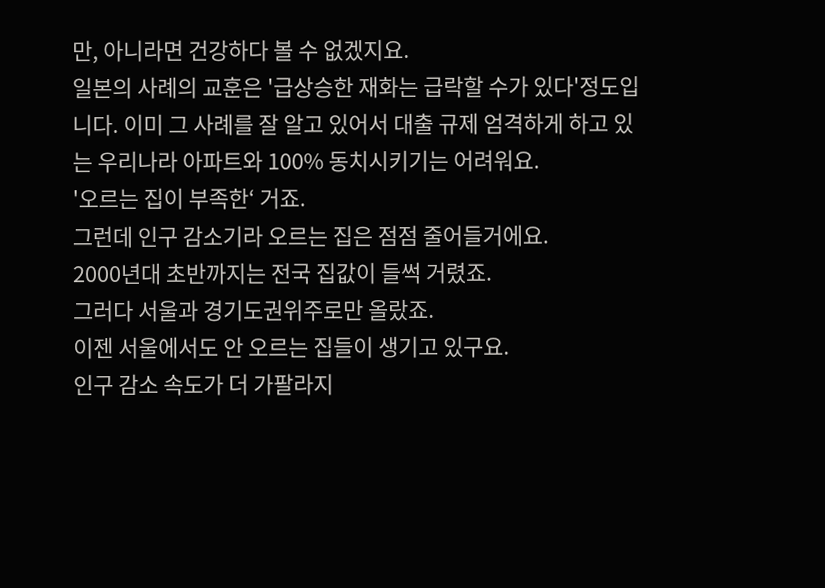만, 아니라면 건강하다 볼 수 없겠지요.
일본의 사례의 교훈은 '급상승한 재화는 급락할 수가 있다'정도입니다. 이미 그 사례를 잘 알고 있어서 대출 규제 엄격하게 하고 있는 우리나라 아파트와 100% 동치시키기는 어려워요.
'오르는 집이 부족한‘ 거죠.
그런데 인구 감소기라 오르는 집은 점점 줄어들거에요.
2000년대 초반까지는 전국 집값이 들썩 거렸죠.
그러다 서울과 경기도권위주로만 올랐죠.
이젠 서울에서도 안 오르는 집들이 생기고 있구요.
인구 감소 속도가 더 가팔라지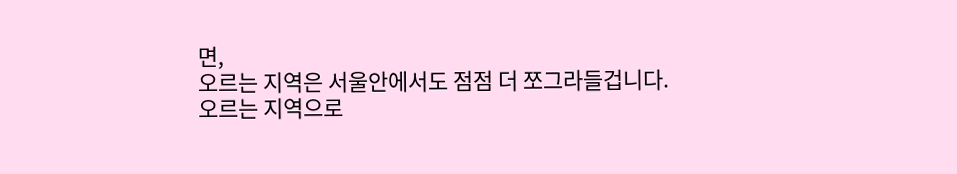면,
오르는 지역은 서울안에서도 점점 더 쪼그라들겁니다.
오르는 지역으로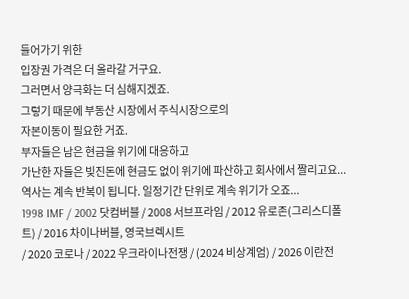들어가기 위한
입장권 가격은 더 올라갈 거구요.
그러면서 양극화는 더 심해지겠죠.
그렇기 때문에 부동산 시장에서 주식시장으로의
자본이동이 필요한 거죠.
부자들은 남은 현금을 위기에 대응하고
가난한 자들은 빚진돈에 현금도 없이 위기에 파산하고 회사에서 짤리고요...
역사는 계속 반복이 됩니다. 일정기간 단위로 계속 위기가 오죠...
1998 IMF / 2002 닷컴버블 / 2008 서브프라임 / 2012 유로존(그리스디폴트) / 2016 차이나버블, 영국브렉시트
/ 2020 코로나 / 2022 우크라이나전쟁 / (2024 비상계엄) / 2026 이란전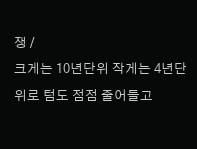쟁 /
크게는 10년단위 작게는 4년단위로 텀도 점점 줄어들고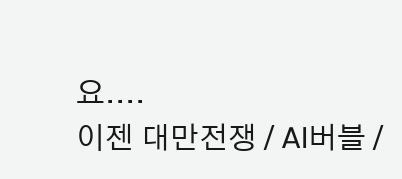요....
이젠 대만전쟁 / AI버블 /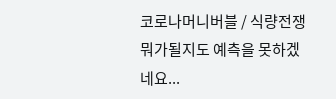코로나머니버블 / 식량전쟁 뭐가될지도 예측을 못하겠네요...